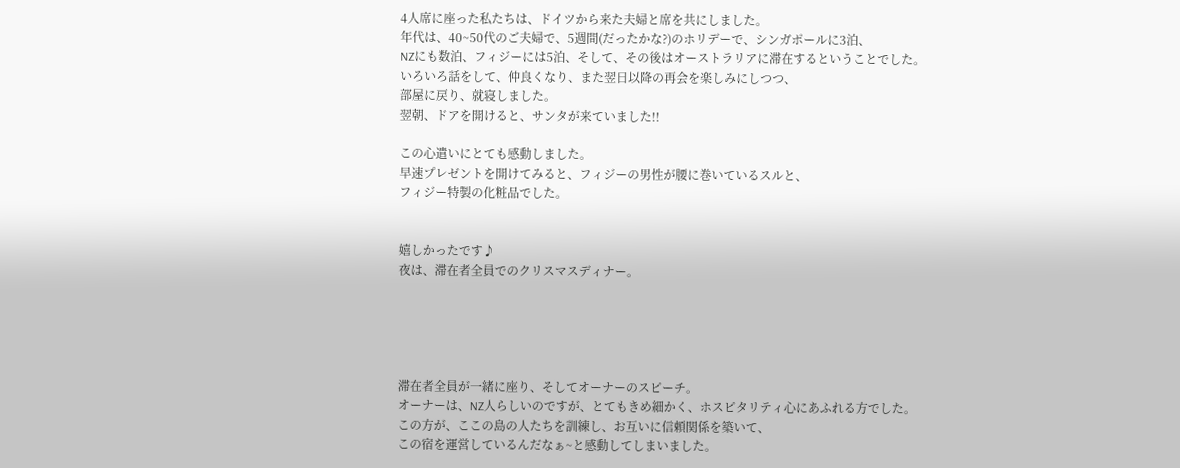4人席に座った私たちは、ドイツから来た夫婦と席を共にしました。
年代は、40~50代のご夫婦で、5週間(だったかな?)のホリデーで、シンガポールに3泊、
NZにも数泊、フィジーには5泊、そして、その後はオーストラリアに滞在するということでした。
いろいろ話をして、仲良くなり、また翌日以降の再会を楽しみにしつつ、
部屋に戻り、就寝しました。
翌朝、ドアを開けると、サンタが来ていました!!

この心遣いにとても感動しました。
早速プレゼントを開けてみると、フィジーの男性が腰に巻いているスルと、
フィジー特製の化粧品でした。


嬉しかったです♪
夜は、滞在者全員でのクリスマスディナー。





滞在者全員が一緒に座り、そしてオーナーのスピーチ。
オーナーは、NZ人らしいのですが、とてもきめ細かく、ホスピタリティ心にあふれる方でした。
この方が、ここの島の人たちを訓練し、お互いに信頼関係を築いて、
この宿を運営しているんだなぁ~と感動してしまいました。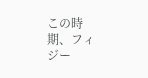この時期、フィジー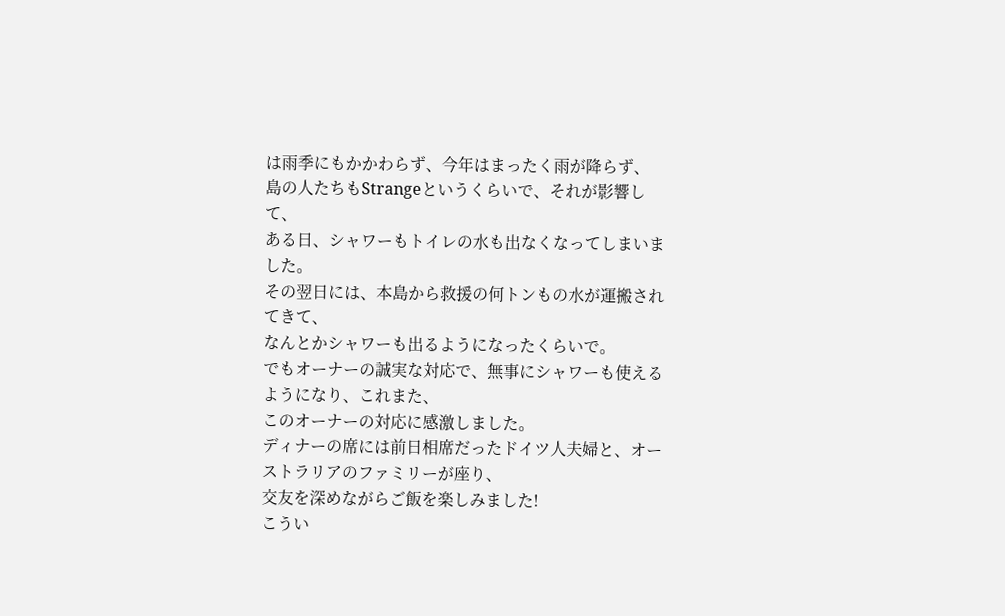は雨季にもかかわらず、今年はまったく雨が降らず、
島の人たちもStrangeというくらいで、それが影響して、
ある日、シャワーもトイレの水も出なくなってしまいました。
その翌日には、本島から救援の何トンもの水が運搬されてきて、
なんとかシャワーも出るようになったくらいで。
でもオーナーの誠実な対応で、無事にシャワーも使えるようになり、これまた、
このオーナーの対応に感激しました。
ディナーの席には前日相席だったドイツ人夫婦と、オーストラリアのファミリーが座り、
交友を深めながらご飯を楽しみました!
こうい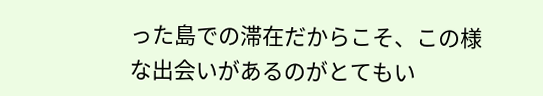った島での滞在だからこそ、この様な出会いがあるのがとてもい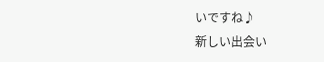いですね♪
新しい出会い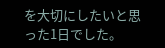を大切にしたいと思った1日でした。